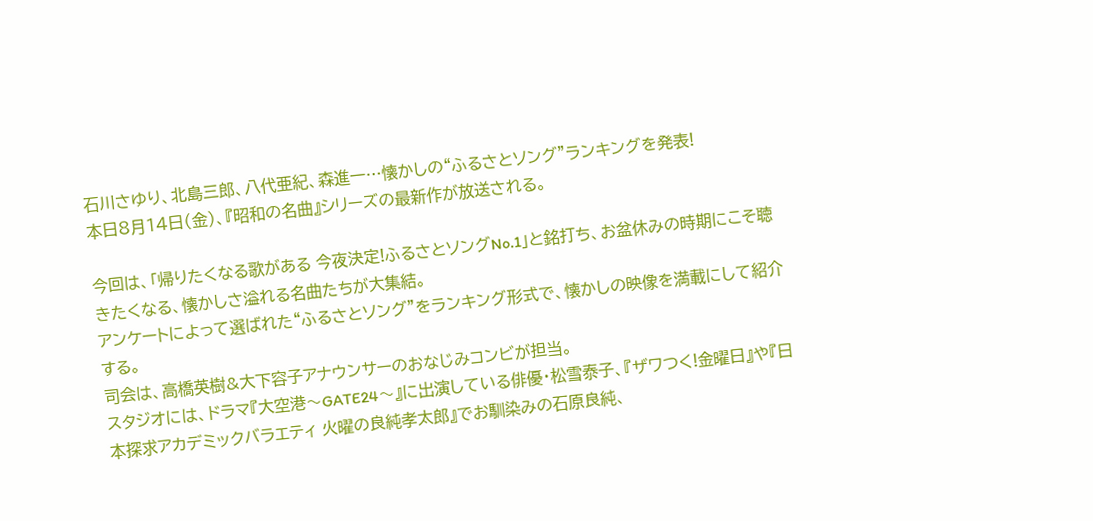石川さゆり、北島三郎、八代亜紀、森進一…懐かしの“ふるさとソング”ランキングを発表!
本日8月14日(金)、『昭和の名曲』シリーズの最新作が放送される。

今回は、「帰りたくなる歌がある 今夜決定!ふるさとソングNo.1」と銘打ち、お盆休みの時期にこそ聴きたくなる、懐かしさ溢れる名曲たちが大集結。
アンケートによって選ばれた“ふるさとソング”をランキング形式で、懐かしの映像を満載にして紹介する。
司会は、高橋英樹&大下容子アナウンサーのおなじみコンビが担当。
スタジオには、ドラマ『大空港〜GATE24〜』に出演している俳優・松雪泰子、『ザワつく!金曜日』や『日本探求アカデミックバラエティ 火曜の良純孝太郎』でお馴染みの石原良純、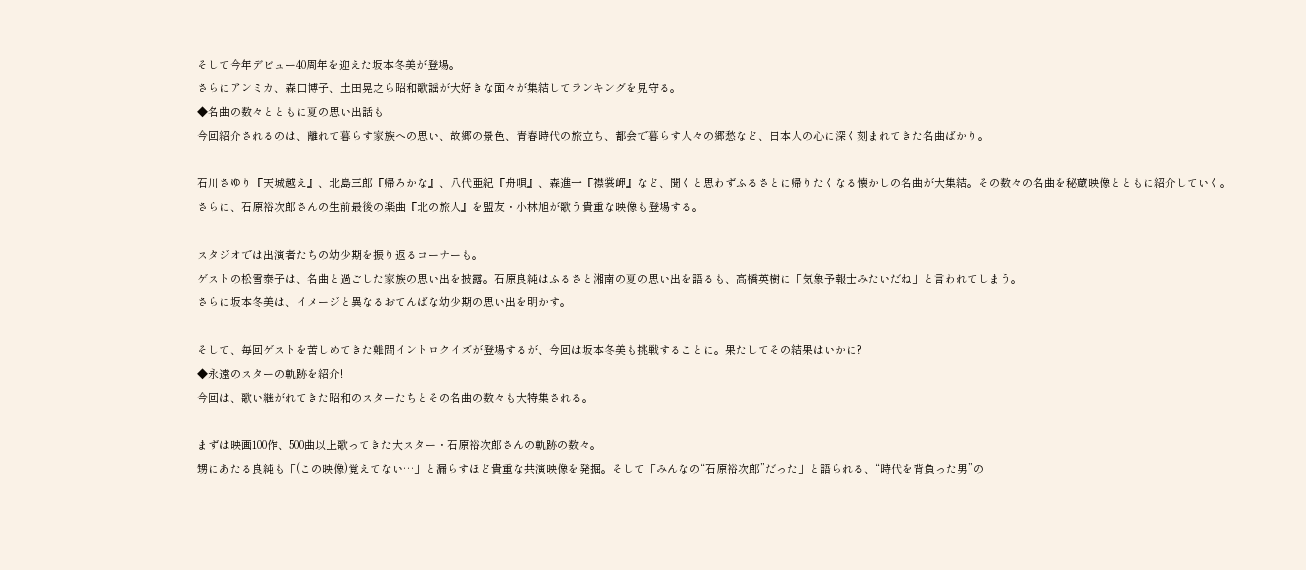そして今年デビュー40周年を迎えた坂本冬美が登場。
さらにアンミカ、森口博子、土田晃之ら昭和歌謡が大好きな面々が集結してランキングを見守る。
◆名曲の数々とともに夏の思い出話も
今回紹介されるのは、離れて暮らす家族への思い、故郷の景色、青春時代の旅立ち、都会で暮らす人々の郷愁など、日本人の心に深く刻まれてきた名曲ばかり。

石川さゆり『天城越え』、北島三郎『帰ろかな』、八代亜紀『舟唄』、森進一『襟裳岬』など、聞くと思わずふるさとに帰りたくなる懐かしの名曲が大集結。その数々の名曲を秘蔵映像とともに紹介していく。
さらに、石原裕次郎さんの生前最後の楽曲『北の旅人』を盟友・小林旭が歌う貴重な映像も登場する。

スタジオでは出演者たちの幼少期を振り返るコーナーも。
ゲストの松雪泰子は、名曲と過ごした家族の思い出を披露。石原良純はふるさと湘南の夏の思い出を語るも、高橋英樹に「気象予報士みたいだね」と言われてしまう。
さらに坂本冬美は、イメージと異なるおてんばな幼少期の思い出を明かす。

そして、毎回ゲストを苦しめてきた難問イントロクイズが登場するが、今回は坂本冬美も挑戦することに。果たしてその結果はいかに?
◆永遠のスターの軌跡を紹介!
今回は、歌い継がれてきた昭和のスターたちとその名曲の数々も大特集される。

まずは映画100作、500曲以上歌ってきた大スター・石原裕次郎さんの軌跡の数々。
甥にあたる良純も「(この映像)覚えてない…」と漏らすほど貴重な共演映像を発掘。そして「みんなの“石原裕次郎”だった」と語られる、“時代を背負った男”の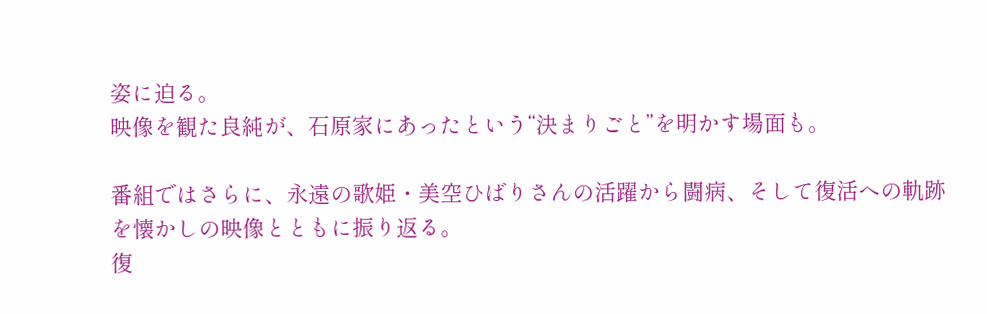姿に迫る。
映像を観た良純が、石原家にあったという“決まりごと”を明かす場面も。

番組ではさらに、永遠の歌姫・美空ひばりさんの活躍から闘病、そして復活への軌跡を懐かしの映像とともに振り返る。
復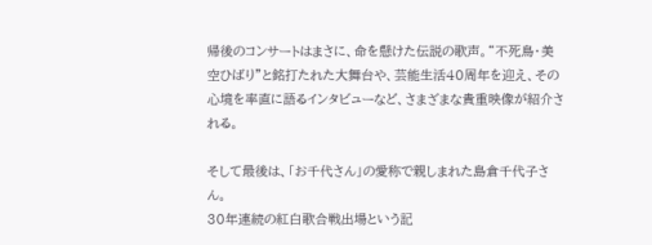帰後のコンサートはまさに、命を懸けた伝説の歌声。“不死鳥・美空ひばり”と銘打たれた大舞台や、芸能生活40周年を迎え、その心境を率直に語るインタビューなど、さまざまな貴重映像が紹介される。

そして最後は、「お千代さん」の愛称で親しまれた島倉千代子さん。
30年連続の紅白歌合戦出場という記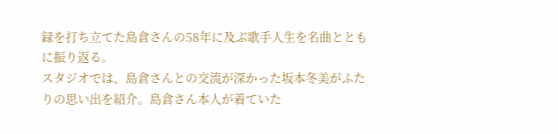録を打ち立てた島倉さんの58年に及ぶ歌手人生を名曲とともに振り返る。
スタジオでは、島倉さんとの交流が深かった坂本冬美がふたりの思い出を紹介。島倉さん本人が着ていた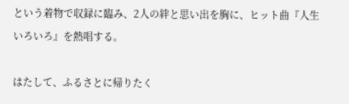という着物で収録に臨み、2人の絆と思い出を胸に、ヒット曲『人生いろいろ』を熱唱する。

はたして、ふるさとに帰りたく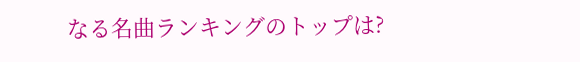なる名曲ランキングのトップは?